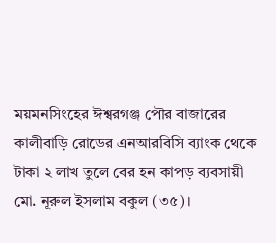ময়মনসিংহের ঈশ্বরগঞ্জ পৌর বাজারের কালীবাড়ি রোডের এনআরবিসি ব্যাংক থেকে টাকা ২ লাখ তুলে বের হন কাপড় ব্যবসায়ী মো. নূরুল ইসলাম বকুল (৩৫)।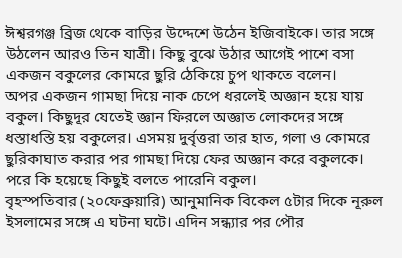ঈশ্বরগঞ্জ ব্রিজ থেকে বাড়ির উদ্দেশে উঠেন ইজিবাইকে। তার সঙ্গে উঠলেন আরও তিন যাত্রী। কিছু বুঝে উঠার আগেই পাশে বসা একজন বকুলের কোমরে ছুরি ঠেকিয়ে চুপ থাকতে বলেন।
অপর একজন গামছা দিয়ে নাক চেপে ধরলেই অজ্ঞান হয়ে যায় বকুল। কিছুদূর যেতেই জ্ঞান ফিরলে অজ্ঞাত লোকদের সঙ্গে ধস্তাধস্তি হয় বকুলের। এসময় দুর্বৃত্তরা তার হাত, গলা ও কোমরে ছুরিকাঘাত করার পর গামছা দিয়ে ফের অজ্ঞান করে বকুলকে। পরে কি হয়েছে কিছুই বলতে পারেনি বকুল।
বৃহস্পতিবার (২০ফেব্রুয়ারি) আনুমানিক বিকেল ৫টার দিকে নূরুল ইসলামের সঙ্গে এ ঘটনা ঘটে। এদিন সন্ধ্যার পর পৌর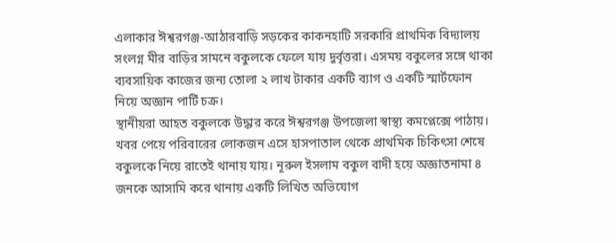এলাকার ঈশ্বরগঞ্জ-আঠারবাড়ি সড়কের কাকনহাটি সরকারি প্রাথমিক বিদ্যালয় সংলগ্ন মীর বাড়ির সামনে বকুলকে ফেলে যায় দুর্বৃত্তরা। এসময় বকুলের সঙ্গে থাকা ব্যবসায়িক কাজের জন্য তোলা ২ লাখ টাকার একটি ব্যাগ ও একটি স্মার্টফোন নিয়ে অজ্ঞান পার্টি চক্র।
স্থানীয়রা আহত বকুলকে উদ্ধার করে ঈশ্বরগঞ্জ উপজেলা স্বাস্থ্য কমপ্লেক্সে পাঠায়। খবর পেয়ে পরিবারের লোকজন এসে হাসপাতাল থেকে প্রাথমিক চিকিৎসা শেষে বকুলকে নিয়ে রাতেই থানায় যায়। নূরুল ইসলাম বকুল বাদী হয়ে অজ্ঞাতনামা ৪ জনকে আসামি করে থানায় একটি লিখিত অভিযোগ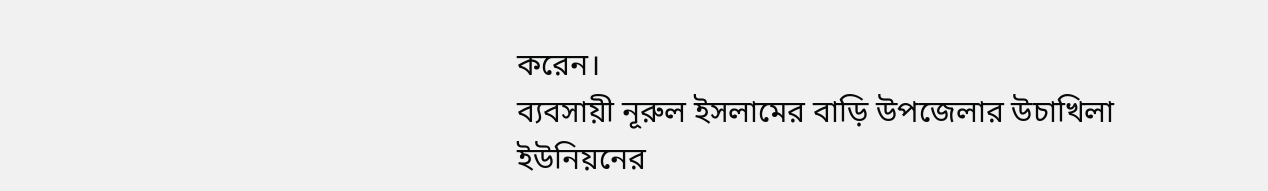করেন।
ব্যবসায়ী নূরুল ইসলামের বাড়ি উপজেলার উচাখিলা ইউনিয়নের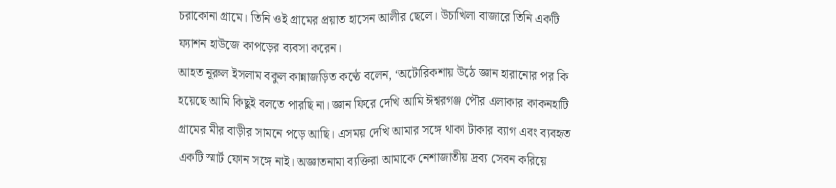চরাকোনা গ্রামে। তিনি ওই গ্রামের প্রয়াত হাসেন আলীর ছেলে। উচাখিলা বাজারে তিনি একটি ফ্যাশন হাউজে কাপড়ের ব্যবসা করেন।
আহত নূরুল ইসলাম বকুল কান্নাজড়িত কণ্ঠে বলেন, ‘অটোরিকশায় উঠে জ্ঞান হারানোর পর কি হয়েছে আমি কিছুই বলতে পারছি না। জ্ঞান ফিরে দেখি আমি ঈশ্বরগঞ্জ পৌর এলাকার কাকনহাটি গ্রামের মীর বাড়ীর সামনে পড়ে আছি। এসময় দেখি আমার সঙ্গে থাকা টাকার ব্যাগ এবং ব্যবহৃত একটি স্মার্ট ফোন সঙ্গে নাই। অজ্ঞাতনামা ব্যক্তিরা আমাকে নেশাজাতীয় দ্রব্য সেবন করিয়ে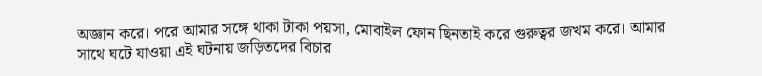অজ্ঞান করে। পরে আমার সঙ্গে থাকা টাকা পয়সা, মোবাইল ফোন ছিনতাই করে গুরুত্বর জখম করে। আমার সাথে ঘটে যাওয়া এই ঘটনায় জড়িতদের বিচার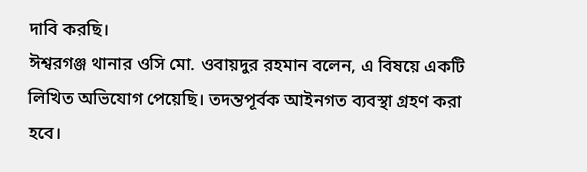দাবি করছি।
ঈশ্বরগঞ্জ থানার ওসি মো. ওবায়দুর রহমান বলেন, এ বিষয়ে একটি লিখিত অভিযোগ পেয়েছি। তদন্তপূর্বক আইনগত ব্যবস্থা গ্রহণ করা হবে।